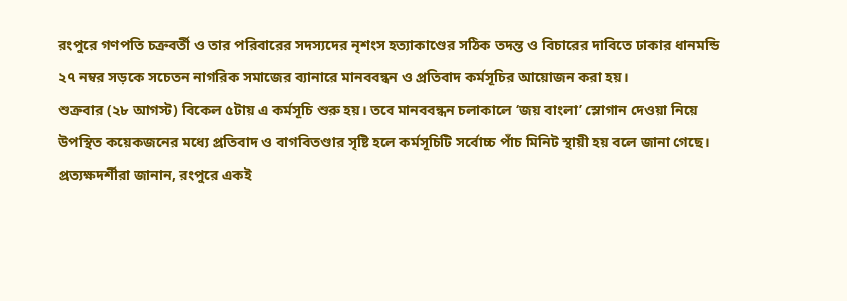রংপুরে গণপতি চক্রবর্তী ও তার পরিবারের সদস্যদের নৃশংস হত্যাকাণ্ডের সঠিক তদন্ত ও বিচারের দাবিতে ঢাকার ধানমন্ডি ২৭ নম্বর সড়কে সচেতন নাগরিক সমাজের ব্যানারে মানববন্ধন ও প্রতিবাদ কর্মসূচির আয়োজন করা হয়।
শুক্রবার (২৮ আগস্ট) বিকেল ৫টায় এ কর্মসূচি শুরু হয়। তবে মানববন্ধন চলাকালে ‘জয় বাংলা’ স্লোগান দেওয়া নিয়ে উপস্থিত কয়েকজনের মধ্যে প্রতিবাদ ও বাগবিতণ্ডার সৃষ্টি হলে কর্মসূচিটি সর্বোচ্চ পাঁচ মিনিট স্থায়ী হয় বলে জানা গেছে।
প্রত্যক্ষদর্শীরা জানান, রংপুরে একই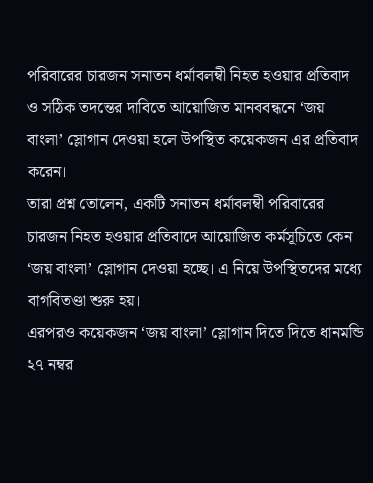পরিবারের চারজন সনাতন ধর্মাবলম্বী নিহত হওয়ার প্রতিবাদ ও সঠিক তদন্তের দাবিতে আয়োজিত মানববন্ধনে ‘জয় বাংলা’ স্লোগান দেওয়া হলে উপস্থিত কয়েকজন এর প্রতিবাদ করেন।
তারা প্রশ্ন তোলেন, একটি সনাতন ধর্মাবলম্বী পরিবারের চারজন নিহত হওয়ার প্রতিবাদে আয়োজিত কর্মসূচিতে কেন ‘জয় বাংলা’ স্লোগান দেওয়া হচ্ছে। এ নিয়ে উপস্থিতদের মধ্যে বাগবিতণ্ডা শুরু হয়।
এরপরও কয়েকজন ‘জয় বাংলা’ স্লোগান দিতে দিতে ধানমন্ডি ২৭ নম্বর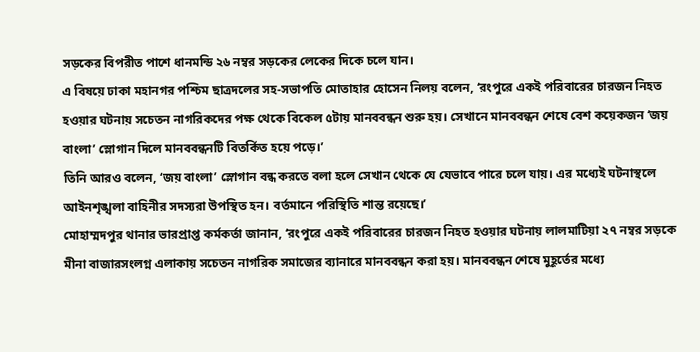সড়কের বিপরীত পাশে ধানমন্ডি ২৬ নম্বর সড়কের লেকের দিকে চলে যান।
এ বিষয়ে ঢাকা মহানগর পশ্চিম ছাত্রদলের সহ-সভাপতি মোতাহার হোসেন নিলয় বলেন, ‘রংপুরে একই পরিবারের চারজন নিহত হওয়ার ঘটনায় সচেতন নাগরিকদের পক্ষ থেকে বিকেল ৫টায় মানববন্ধন শুরু হয়। সেখানে মানববন্ধন শেষে বেশ কয়েকজন ‘জয় বাংলা’ স্লোগান দিলে মানববন্ধনটি বিতর্কিত হয়ে পড়ে।’
তিনি আরও বলেন, ‘জয় বাংলা’ স্লোগান বন্ধ করতে বলা হলে সেখান থেকে যে যেভাবে পারে চলে যায়। এর মধ্যেই ঘটনাস্থলে আইনশৃঙ্খলা বাহিনীর সদস্যরা উপস্থিত হন। বর্তমানে পরিস্থিতি শান্ত রয়েছে।’
মোহাম্মদপুর থানার ভারপ্রাপ্ত কর্মকর্তা জানান, ‘রংপুরে একই পরিবারের চারজন নিহত হওয়ার ঘটনায় লালমাটিয়া ২৭ নম্বর সড়কে মীনা বাজারসংলগ্ন এলাকায় সচেতন নাগরিক সমাজের ব্যানারে মানববন্ধন করা হয়। মানববন্ধন শেষে মুহূর্তের মধ্যে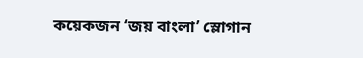কয়েকজন ‘জয় বাংলা’ স্লোগান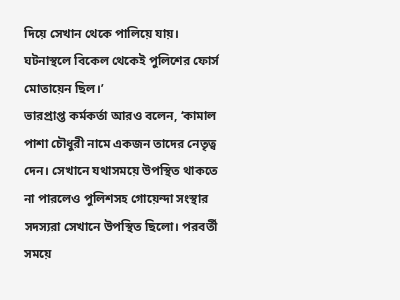দিয়ে সেখান থেকে পালিয়ে যায়। ঘটনাস্থলে বিকেল থেকেই পুলিশের ফোর্স মোতায়েন ছিল।’
ভারপ্রাপ্ত কর্মকর্তা আরও বলেন, ‘কামাল পাশা চৌধুরী নামে একজন তাদের নেতৃত্ব দেন। সেখানে যথাসময়ে উপস্থিত থাকতে না পারলেও পুলিশসহ গোয়েন্দা সংস্থার সদস্যরা সেখানে উপস্থিত ছিলো। পরবর্তী সময়ে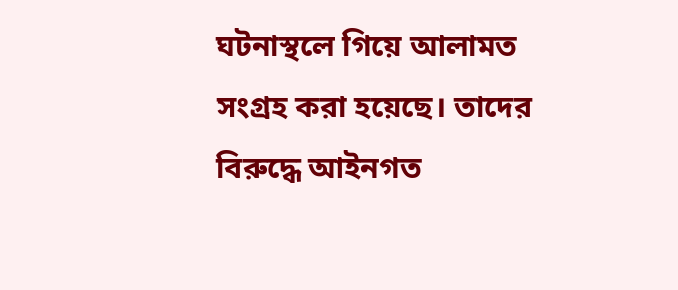ঘটনাস্থলে গিয়ে আলামত সংগ্রহ করা হয়েছে। তাদের বিরুদ্ধে আইনগত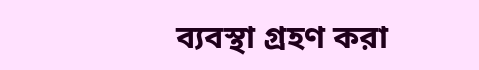ব্যবস্থা গ্রহণ করা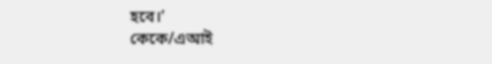হবে।’
কেকে/এআই